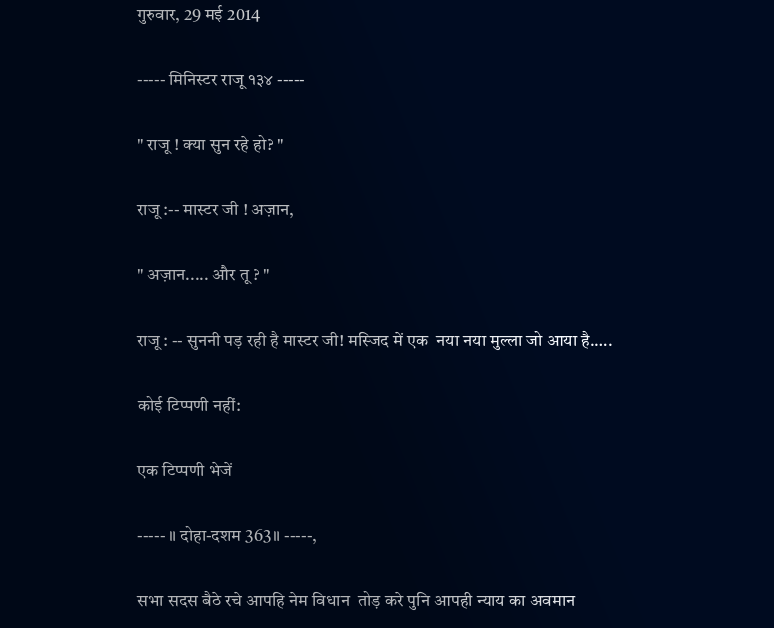गुरुवार, 29 मई 2014

----- मिनिस्टर राजू १३४ -----

" राजू ! क्या सुन रहे हो? "

राजू :-- मास्टर जी ! अज़ान,

" अज़ान..... और तू ? "

राजू : -- सुननी पड़ रही है मास्टर जी! मस्जिद में एक  नया नया मुल्ला जो आया है.….

कोई टिप्पणी नहीं:

एक टिप्पणी भेजें

----- ॥ दोहा-दशम 363॥ -----,

सभा सदस बैठे रचे आपहि नेम विधान  तोड़ करे पुनि आपही न्याय का अवमान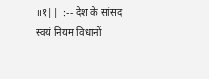॥१||  :-- देश के सांसद स्वयं नियम विधानों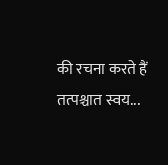की रचना करते हैं तत्पश्चात स्वय...